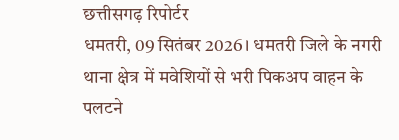छत्तीसगढ़ रिपोर्टर
धमतरी, 09 सितंबर 2026। धमतरी जिले के नगरी थाना क्षेत्र में मवेशियों से भरी पिकअप वाहन के पलटने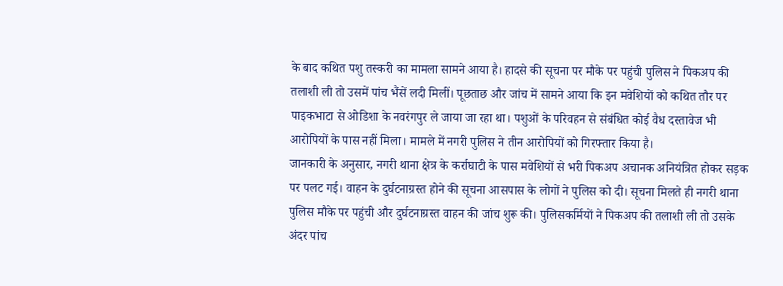के बाद कथित पशु तस्करी का मामला सामने आया है। हादसे की सूचना पर मौके पर पहुंची पुलिस ने पिकअप की तलाशी ली तो उसमें पांच भैंसें लदी मिलीं। पूछताछ और जांच में सामने आया कि इन मवेशियों को कथित तौर पर पाइकभाटा से ओडिशा के नवरंगपुर ले जाया जा रहा था। पशुओं के परिवहन से संबंधित कोई वैध दस्तावेज भी आरोपियों के पास नहीं मिला। मामले में नगरी पुलिस ने तीन आरोपियों को गिरफ्तार किया है।
जानकारी के अनुसार, नगरी थाना क्षेत्र के कर्राघाटी के पास मवेशियों से भरी पिकअप अचानक अनियंत्रित होकर सड़क पर पलट गई। वाहन के दुर्घटनाग्रस्त होने की सूचना आसपास के लोगों ने पुलिस को दी। सूचना मिलते ही नगरी थाना पुलिस मौके पर पहुंची और दुर्घटनाग्रस्त वाहन की जांच शुरू की। पुलिसकर्मियों ने पिकअप की तलाशी ली तो उसके अंदर पांच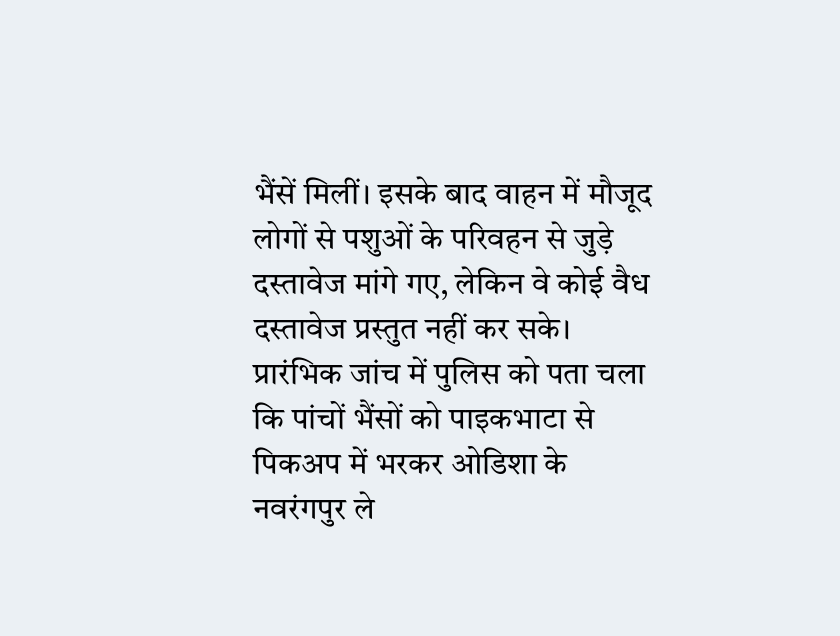भैंसें मिलीं। इसके बाद वाहन में मौजूद लोगों से पशुओं के परिवहन से जुड़े दस्तावेज मांगे गए, लेकिन वे कोई वैध दस्तावेज प्रस्तुत नहीं कर सके।
प्रारंभिक जांच में पुलिस को पता चला कि पांचों भैंसों को पाइकभाटा से पिकअप में भरकर ओडिशा के नवरंगपुर ले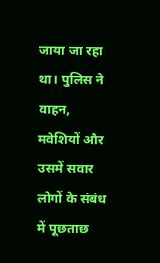जाया जा रहा था। पुलिस ने वाहन, मवेशियों और उसमें सवार लोगों के संबंध में पूछताछ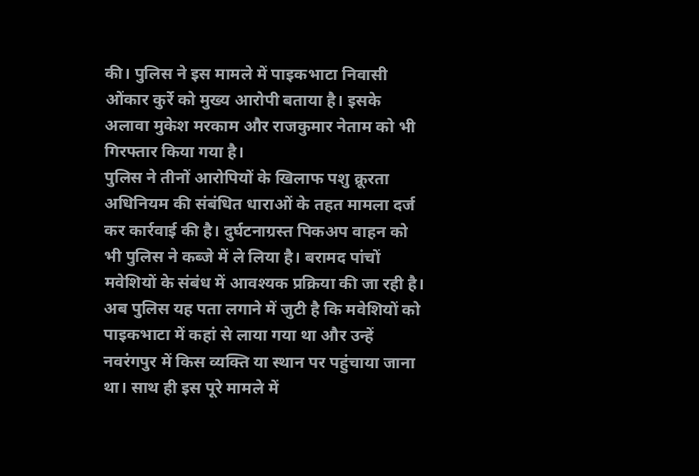की। पुलिस ने इस मामले में पाइकभाटा निवासी ओंकार कुर्रे को मुख्य आरोपी बताया है। इसके अलावा मुकेश मरकाम और राजकुमार नेताम को भी गिरफ्तार किया गया है।
पुलिस ने तीनों आरोपियों के खिलाफ पशु क्रूरता अधिनियम की संबंधित धाराओं के तहत मामला दर्ज कर कार्रवाई की है। दुर्घटनाग्रस्त पिकअप वाहन को भी पुलिस ने कब्जे में ले लिया है। बरामद पांचों मवेशियों के संबंध में आवश्यक प्रक्रिया की जा रही है। अब पुलिस यह पता लगाने में जुटी है कि मवेशियों को पाइकभाटा में कहां से लाया गया था और उन्हें नवरंगपुर में किस व्यक्ति या स्थान पर पहुंचाया जाना था। साथ ही इस पूरे मामले में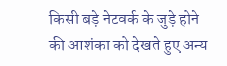किसी बड़े नेटवर्क के जुड़े होने की आशंका को देखते हुए अन्य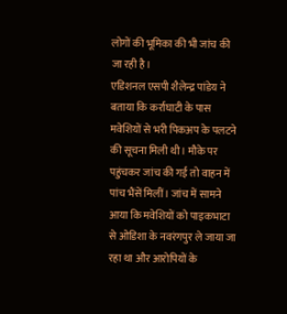लोगों की भूमिका की भी जांच की जा रही है।
एडिशनल एसपी शैलेन्द्र पांडेय ने बताया कि कर्राघाटी के पास मवेशियों से भरी पिकअप के पलटने की सूचना मिली थी। मौके पर पहुंचकर जांच की गई तो वाहन में पांच भैंसें मिलीं। जांच में सामने आया कि मवेशियों को पाइकभाटा से ओडिशा के नवरंगपुर ले जाया जा रहा था और आरोपियों के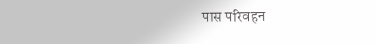पास परिवहन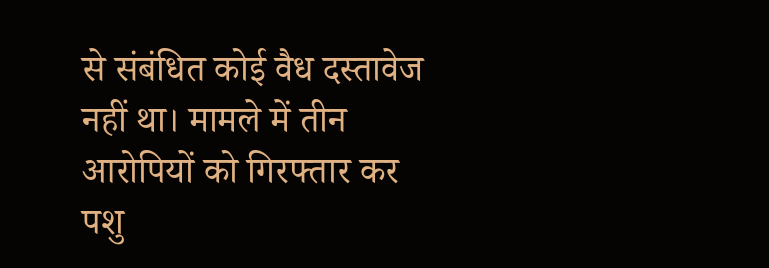से संबंधित कोई वैध दस्तावेज नहीं था। मामले में तीन आरोपियों को गिरफ्तार कर पशु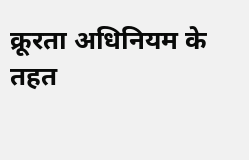क्रूरता अधिनियम के तहत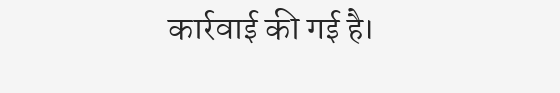कार्रवाई की गई है।